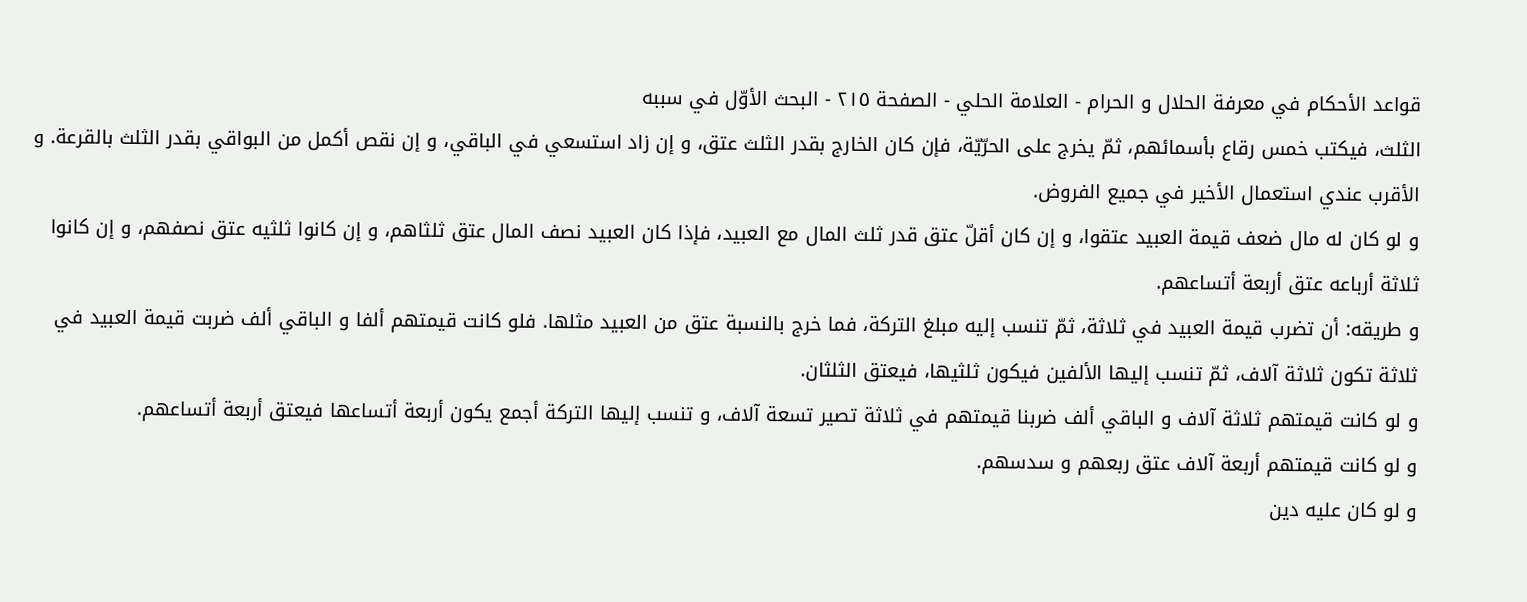قواعد الأحكام في معرفة الحلال و الحرام - العلامة الحلي - الصفحة ٢١٥ - البحث الأوّل في سببه
الثلث، فيكتب خمس رقاع بأسمائهم، ثمّ يخرج على الحرّيّة، فإن كان الخارج بقدر الثلث عتق، و إن زاد استسعي في الباقي، و إن نقص أكمل من البواقي بقدر الثلث بالقرعة. و الأقرب عندي استعمال الأخير في جميع الفروض.
و لو كان له مال ضعف قيمة العبيد عتقوا، و إن كان أقلّ عتق قدر ثلث المال مع العبيد، فإذا كان العبيد نصف المال عتق ثلثاهم، و إن كانوا ثلثيه عتق نصفهم، و إن كانوا ثلاثة أرباعه عتق أربعة أتساعهم.
و طريقه: أن تضرب قيمة العبيد في ثلاثة، ثمّ تنسب إليه مبلغ التركة، فما خرج بالنسبة عتق من العبيد مثلها. فلو كانت قيمتهم ألفا و الباقي ألف ضربت قيمة العبيد في ثلاثة تكون ثلاثة آلاف، ثمّ تنسب إليها الألفين فيكون ثلثيها، فيعتق الثلثان.
و لو كانت قيمتهم ثلاثة آلاف و الباقي ألف ضربنا قيمتهم في ثلاثة تصير تسعة آلاف، و تنسب إليها التركة أجمع يكون أربعة أتساعها فيعتق أربعة أتساعهم.
و لو كانت قيمتهم أربعة آلاف عتق ربعهم و سدسهم.
و لو كان عليه دين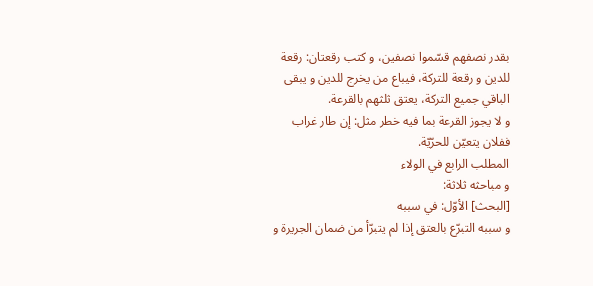بقدر نصفهم قسّموا نصفين، و كتب رقعتان: رقعة للدين و رقعة للتركة، فيباع من يخرج للدين و يبقى الباقي جميع التركة، يعتق ثلثهم بالقرعة.
و لا يجوز القرعة بما فيه خطر مثل: إن طار غراب ففلان يتعيّن للحرّيّة.
المطلب الرابع في الولاء
و مباحثه ثلاثة:
[البحث] الأوّل: في سببه
و سببه التبرّع بالعتق إذا لم يتبرّأ من ضمان الجريرة و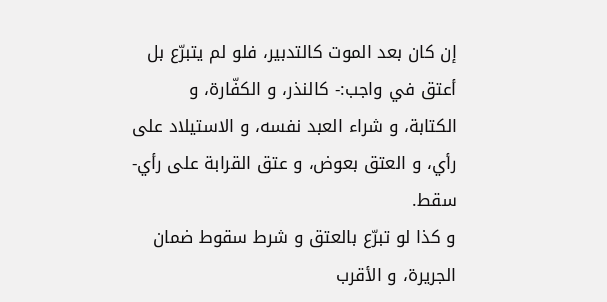إن كان بعد الموت كالتدبير، فلو لم يتبرّع بل أعتق في واجب:- كالنذر، و الكفّارة، و الكتابة، و شراء العبد نفسه، و الاستيلاد على رأي، و العتق بعوض، و عتق القرابة على رأي- سقط.
و كذا لو تبرّع بالعتق و شرط سقوط ضمان الجريرة، و الأقرب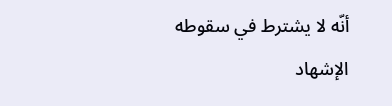أنّه لا يشترط في سقوطه الإشهاد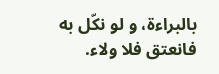بالبراءة، و لو نكّل به فانعتق فلا ولاء.